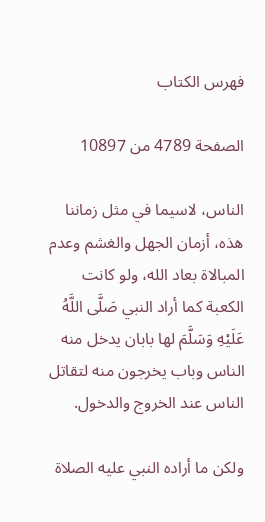فهرس الكتاب

الصفحة 4789 من 10897

الناس، لاسيما في مثل زماننا هذه، أزمان الجهل والغشم وعدم المبالاة بعاد الله، ولو كانت الكعبة كما أراد النبي صَلَّى اللَّهُ عَلَيْهِ وَسَلَّمَ لها بابان يدخل منه الناس وباب يخرجون منه لتقاتل الناس عند الخروج والدخول.

ولكن ما أراده النبي عليه الصلاة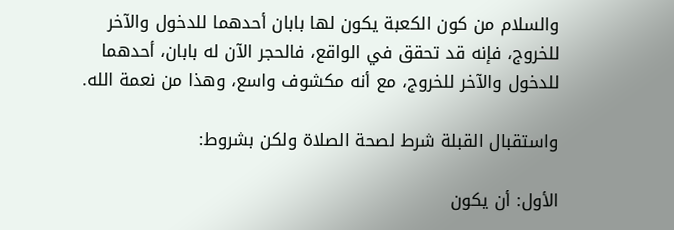والسلام من كون الكعبة يكون لها بابان أحدهما للدخول والآخر للخروج، فإنه قد تحقق في الواقع، فالحجر الآن له بابان، أحدهما للدخول والآخر للخروج، مع أنه مكشوف واسع، وهذا من نعمة الله.

واستقبال القبلة شرط لصحة الصلاة ولكن بشروط:

الأول: أن يكون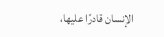الإنسان قادرًا عليها،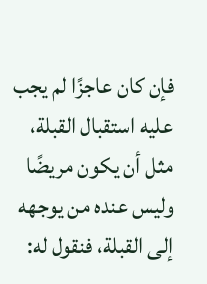فإن كان عاجزًا لم يجب عليه استقبال القبلة، مثل أن يكون مريضًا وليس عنده من يوجهه إلى القبلة، فنقول له: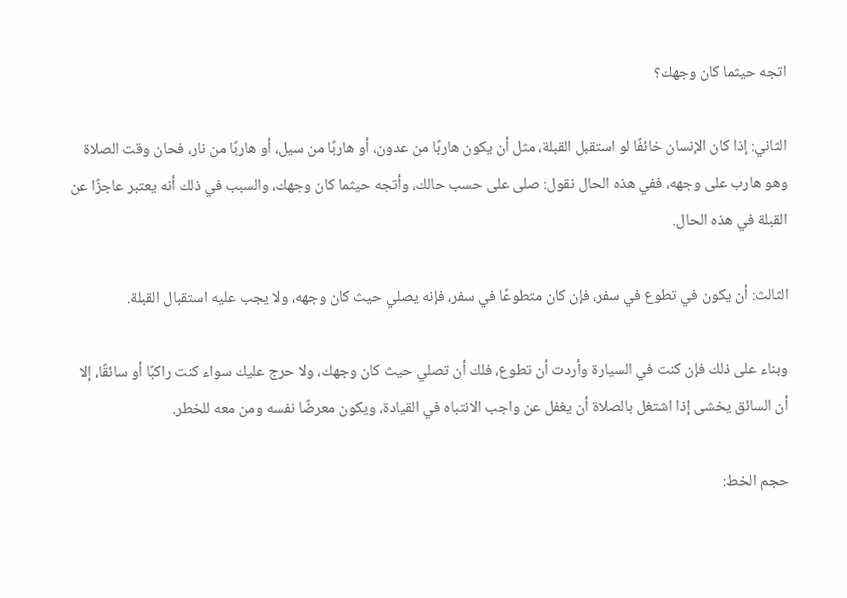اتجه حيثما كان وجهك؟

الثاني: إذا كان الإنسان خائفًا لو استقبل القبلة، مثل أن يكون هاربًا من عدون، أو هاربًا من سيل، أو هاربًا من نار، فحان وقت الصلاة وهو هارب على وجهه، ففي هذه الحال نقول: صلى على حسب حالك، وأتجه حيثما كان وجهك، والسبب في ذلك أنه يعتبر عاجزًا عن القبلة في هذه الحال.

الثالث: أن يكون في تطوع في سفر، فإن كان متطوعًا في سفر، فإنه يصلي حيث كان وجهه، ولا يجب عليه استقبال القبلة.

وبناء على ذلك فإن كنت في السيارة وأردت أن تطوع، فلك أن تصلي حيث كان وجهك، ولا حرج عليك سواء كنت راكبًا أو سائقًا، إلا أن السائق يخشى إذا اشتغل بالصلاة أن يغفل عن واجب الانتباه في القيادة، ويكون معرضًا نفسه ومن معه للخطر.

حجم الخط: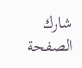شارك الصفحة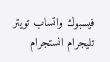فيسبوك واتساب تويتر تليجرام انستجرام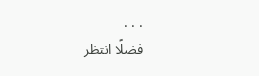. . .
فضلًا انتظر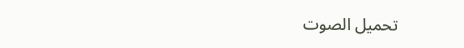تحميل الصوت